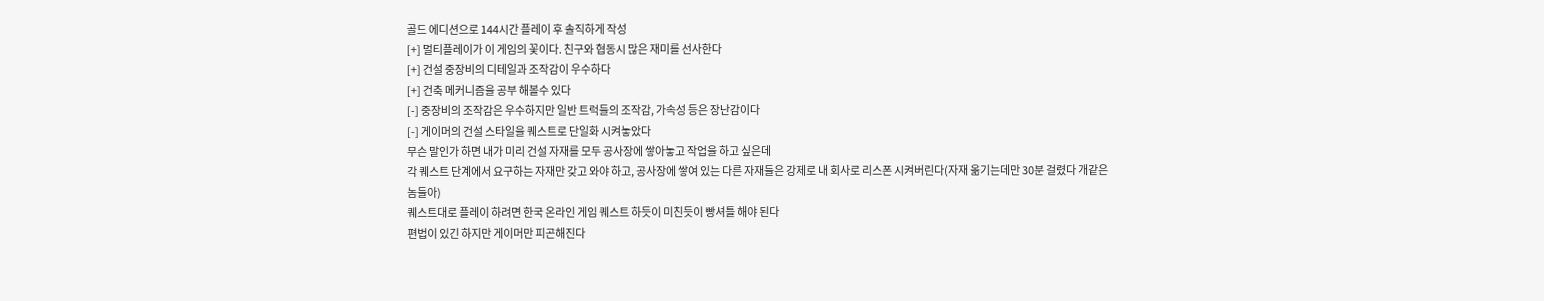골드 에디션으로 144시간 플레이 후 솔직하게 작성
[+] 멀티플레이가 이 게임의 꽃이다. 친구와 협동시 많은 재미를 선사한다
[+] 건설 중장비의 디테일과 조작감이 우수하다
[+] 건축 메커니즘을 공부 해볼수 있다
[-] 중장비의 조작감은 우수하지만 일반 트럭들의 조작감, 가속성 등은 장난감이다
[-] 게이머의 건설 스타일을 퀘스트로 단일화 시켜놓았다
무슨 말인가 하면 내가 미리 건설 자재를 모두 공사장에 쌓아놓고 작업을 하고 싶은데
각 퀘스트 단계에서 요구하는 자재만 갖고 와야 하고, 공사장에 쌓여 있는 다른 자재들은 강제로 내 회사로 리스폰 시켜버린다(자재 옮기는데만 30분 걸렸다 개같은 놈들아)
퀘스트대로 플레이 하려면 한국 온라인 게임 퀘스트 하듯이 미친듯이 빵셔틀 해야 된다
편법이 있긴 하지만 게이머만 피곤해진다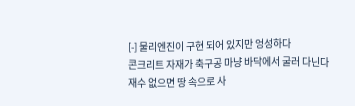[-] 물리엔진이 구현 되어 있지만 엉성하다
콘크리트 자재가 축구공 마냥 바닥에서 굴러 다닌다
재수 없으면 땅 속으로 사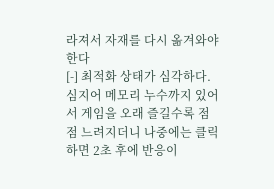라져서 자재를 다시 옮겨와야 한다
[-] 최적화 상태가 심각하다. 심지어 메모리 누수까지 있어서 게임을 오래 즐길수록 점점 느려지더니 나중에는 클릭하면 2초 후에 반응이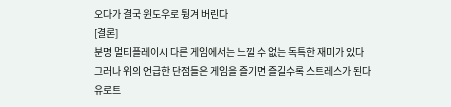오다가 결국 윈도우로 튕겨 버린다
[결론]
분명 멀티플레이시 다른 게임에서는 느낄 수 없는 독특한 재미가 있다
그러나 위의 언급한 단점들은 게임을 즐기면 즐길수록 스트레스가 된다
유로트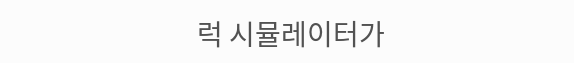럭 시뮬레이터가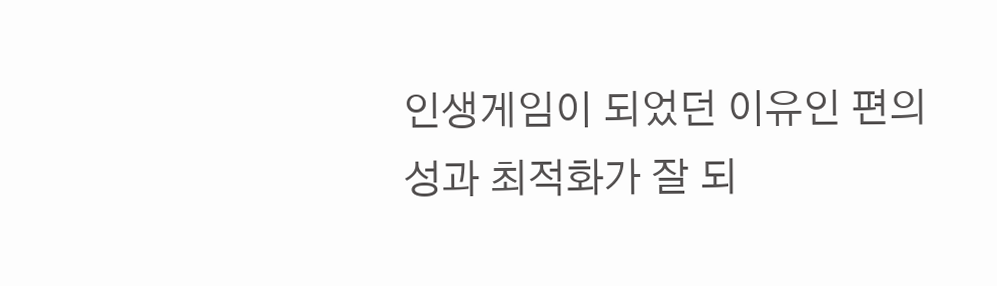인생게임이 되었던 이유인 편의성과 최적화가 잘 되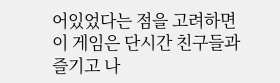어있었다는 점을 고려하면
이 게임은 단시간 친구들과 즐기고 나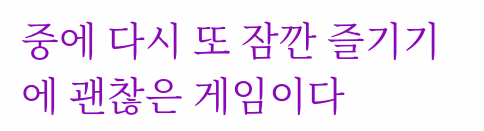중에 다시 또 잠깐 즐기기에 괜찮은 게임이다